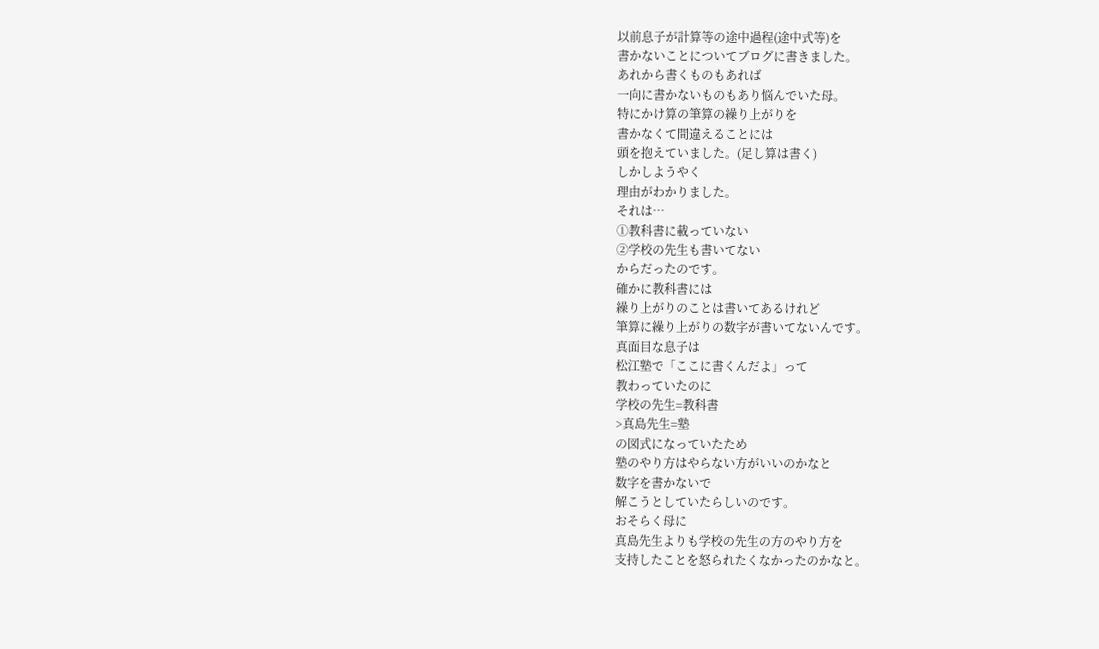以前息子が計算等の途中過程(途中式等)を
書かないことについてブログに書きました。
あれから書くものもあれば
一向に書かないものもあり悩んでいた母。
特にかけ算の筆算の繰り上がりを
書かなくて間違えることには
頭を抱えていました。(足し算は書く)
しかしようやく
理由がわかりました。
それは…
①教科書に載っていない
②学校の先生も書いてない
からだったのです。
確かに教科書には
繰り上がりのことは書いてあるけれど
筆算に繰り上がりの数字が書いてないんです。
真面目な息子は
松江塾で「ここに書くんだよ」って
教わっていたのに
学校の先生=教科書
>真島先生=塾
の図式になっていたため
塾のやり方はやらない方がいいのかなと
数字を書かないで
解こうとしていたらしいのです。
おそらく母に
真島先生よりも学校の先生の方のやり方を
支持したことを怒られたくなかったのかなと。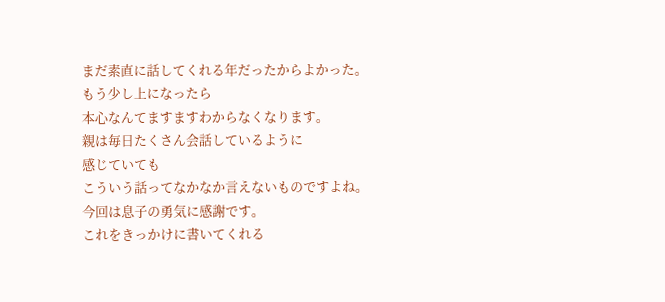まだ素直に話してくれる年だったからよかった。
もう少し上になったら
本心なんてますますわからなくなります。
親は毎日たくさん会話しているように
感じていても
こういう話ってなかなか言えないものですよね。
今回は息子の勇気に感謝です。
これをきっかけに書いてくれる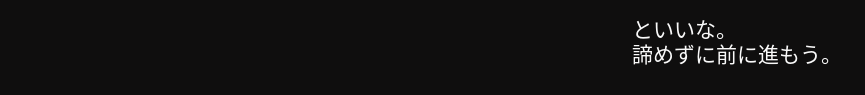といいな。
諦めずに前に進もう。